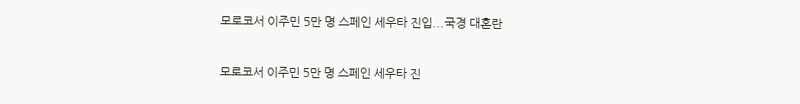모로코서 이주민 5만 명 스페인 세우타 진입...국경 대혼란

모로코서 이주민 5만 명 스페인 세우타 진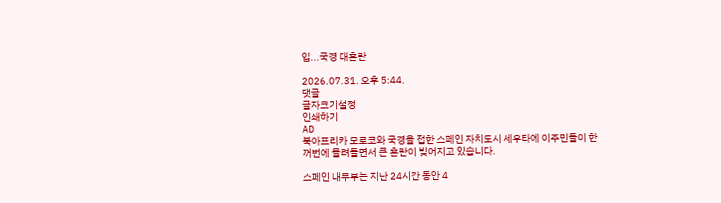입...국경 대혼란

2026.07.31. 오후 5:44.
댓글
글자크기설정
인쇄하기
AD
북아프리카 모로코와 국경을 접한 스페인 자치도시 세우타에 이주민들이 한꺼번에 몰려들면서 큰 혼란이 빚어지고 있습니다.

스페인 내무부는 지난 24시간 동안 4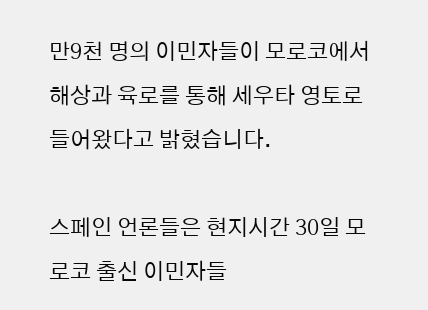만9천 명의 이민자들이 모로코에서 해상과 육로를 통해 세우타 영토로 들어왔다고 밝혔습니다.

스페인 언론들은 현지시간 30일 모로코 출신 이민자들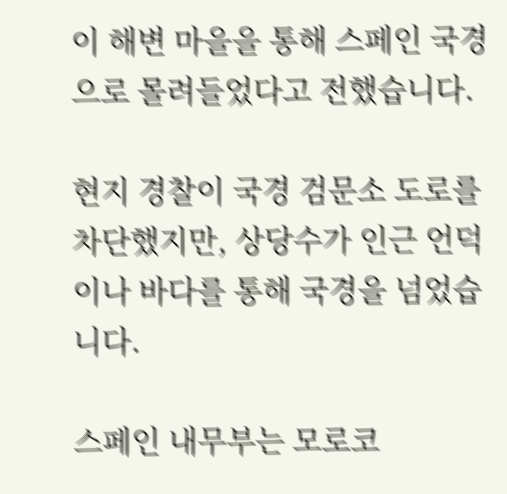이 해변 마을을 통해 스페인 국경으로 몰려들었다고 전했습니다.

현지 경찰이 국경 검문소 도로를 차단했지만, 상당수가 인근 언덕이나 바다를 통해 국경을 넘었습니다.

스페인 내무부는 모로코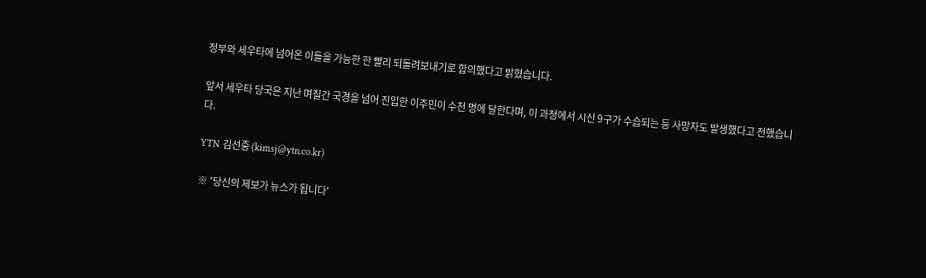정부와 세우타에 넘어온 이들을 가능한 한 빨리 되돌려보내기로 합의했다고 밝혔습니다.

앞서 세우타 당국은 지난 며칠간 국경을 넘어 진입한 이주민이 수천 명에 달한다며, 이 과정에서 시신 9구가 수습되는 등 사망자도 발생했다고 전했습니다.

YTN 김선중 (kimsj@ytn.co.kr)

※ '당신의 제보가 뉴스가 됩니다'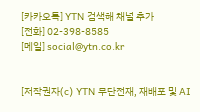[카카오톡] YTN 검색해 채널 추가
[전화] 02-398-8585
[메일] social@ytn.co.kr


[저작권자(c) YTN 무단전재, 재배포 및 AI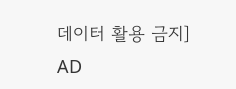데이터 활용 금지]
AD